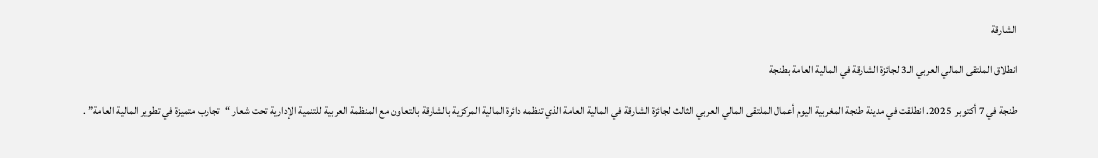الشارقة

انطلاق الملتقى المالي العربي الـ3 لجائزة الشارقة في المالية العامة بطنجة

طنجة في 7 أكتوبر  2025. انطلقت في مدينة طنجة المغربية اليوم أعمال الملتقى المالي العربي الثالث لجائزة الشارقة في المالية العامة الذي تنظمه دائرة المالية المركزية بالشارقة بالتعاون مع المنظمة العربية للتنمية الإدارية تحت شعار “تجارب متميزة في تطوير المالية العامة” .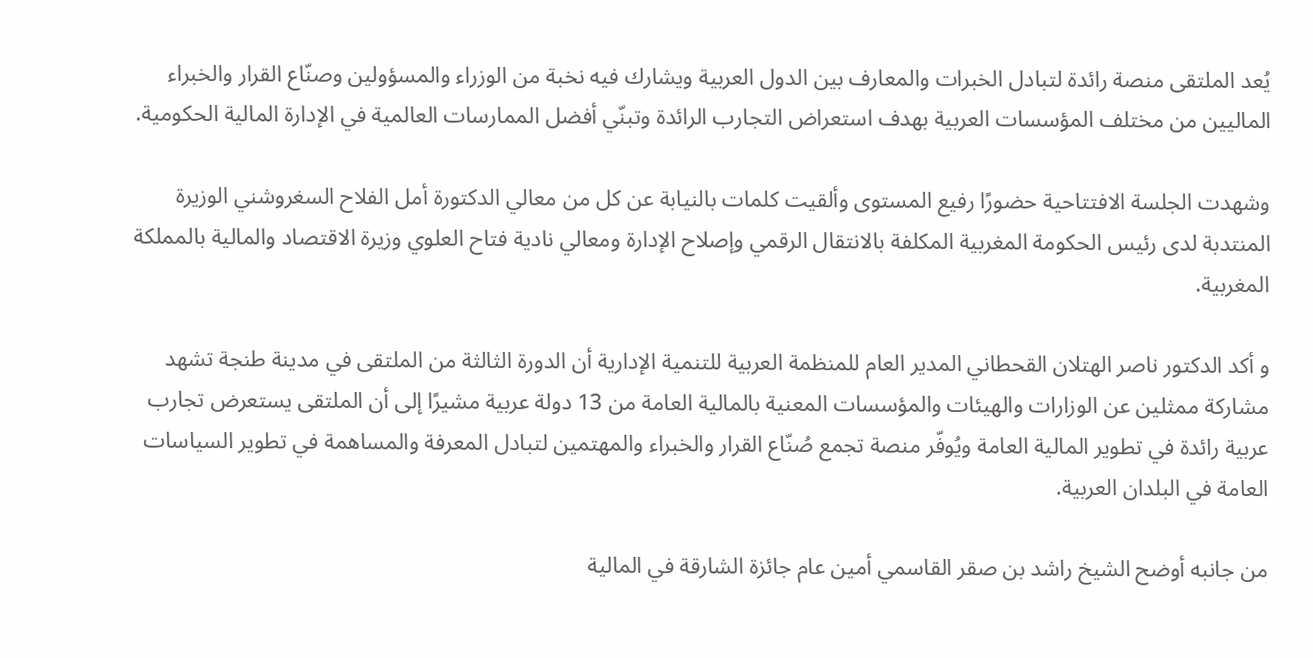يُعد الملتقى منصة رائدة لتبادل الخبرات والمعارف بين الدول العربية ويشارك فيه نخبة من الوزراء والمسؤولين وصنّاع القرار والخبراء الماليين من مختلف المؤسسات العربية بهدف استعراض التجارب الرائدة وتبنّي أفضل الممارسات العالمية في الإدارة المالية الحكومية.

وشهدت الجلسة الافتتاحية حضورًا رفيع المستوى وألقيت كلمات بالنيابة عن كل من معالي الدكتورة أمل الفلاح السغروشني الوزيرة المنتدبة لدى رئيس الحكومة المغربية المكلفة بالانتقال الرقمي وإصلاح الإدارة ومعالي نادية فتاح العلوي وزيرة الاقتصاد والمالية بالمملكة المغربية.

و أكد الدكتور ناصر الهتلان القحطاني المدير العام للمنظمة العربية للتنمية الإدارية أن الدورة الثالثة من الملتقى في مدينة طنجة تشهد مشاركة ممثلين عن الوزارات والهيئات والمؤسسات المعنية بالمالية العامة من 13 دولة عربية مشيرًا إلى أن الملتقى يستعرض تجارب عربية رائدة في تطوير المالية العامة ويُوفّر منصة تجمع صُنّاع القرار والخبراء والمهتمين لتبادل المعرفة والمساهمة في تطوير السياسات العامة في البلدان العربية.

من جانبه أوضح الشيخ راشد بن صقر القاسمي أمين عام جائزة الشارقة في المالية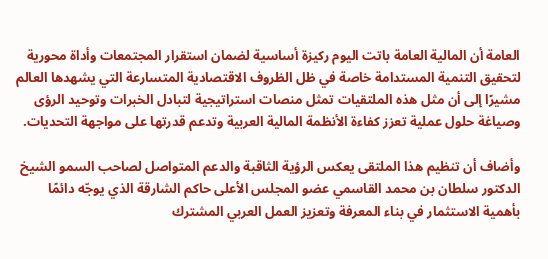العامة أن المالية العامة باتت اليوم ركيزة أساسية لضمان استقرار المجتمعات وأداة محورية لتحقيق التنمية المستدامة خاصة في ظل الظروف الاقتصادية المتسارعة التي يشهدها العالم مشيرًا إلى أن مثل هذه الملتقيات تمثل منصات استراتيجية لتبادل الخبرات وتوحيد الرؤى وصياغة حلول عملية تعزز كفاءة الأنظمة المالية العربية وتدعم قدرتها على مواجهة التحديات.

وأضاف أن تنظيم هذا الملتقى يعكس الرؤية الثاقبة والدعم المتواصل لصاحب السمو الشيخ الدكتور سلطان بن محمد القاسمي عضو المجلس الأعلى حاكم الشارقة الذي يوجّه دائمًا بأهمية الاستثمار في بناء المعرفة وتعزيز العمل العربي المشترك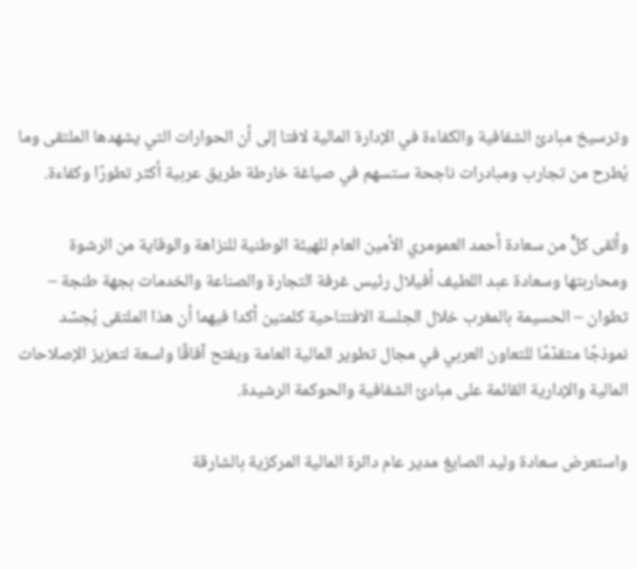وترسيخ مبادئ الشفافية والكفاءة في الإدارة المالية لافتا إلى أن الحوارات التي يشهدها الملتقى وما يُطرح من تجارب ومبادرات ناجحة ستسهم في صياغة خارطة طريق عربية أكثر تطورًا وكفاءة.

وألقى كلٌّ من سعادة أحمد العمومري الأمين العام للهيئة الوطنية للنزاهة والوقاية من الرشوة ومحاربتها وسعادة عبد اللطيف أفيلال رئيس غرفة التجارة والصناعة والخدمات بجهة طنجة – تطوان – الحسيمة بالمغرب خلال الجلسة الافتتاحية كلمتين أكدا فيهما أن هذا الملتقى يُجسّد نموذجًا متقدّمًا للتعاون العربي في مجال تطوير المالية العامة ويفتح آفاقًا واسعة لتعزيز الإصلاحات المالية والإدارية القائمة على مبادئ الشفافية والحوكمة الرشيدة.

واستعرض سعادة وليد الصايغ مدير عام دائرة المالية المركزية بالشارقة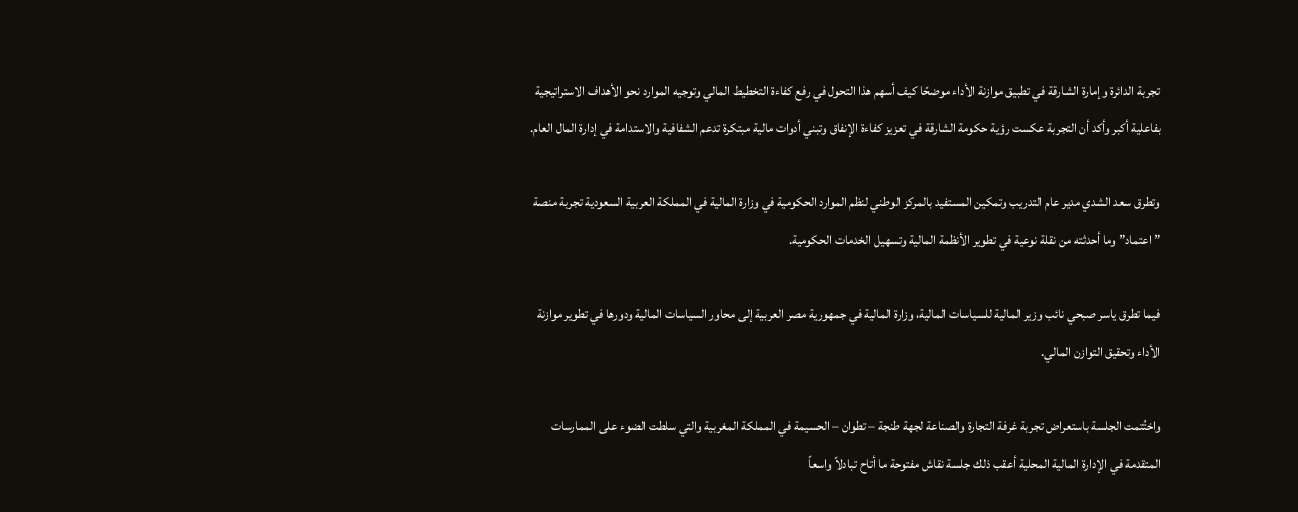تجربة الدائرة وإمارة الشارقة في تطبيق موازنة الأداء موضحًا كيف أسهم هذا التحول في رفع كفاءة التخطيط المالي وتوجيه الموارد نحو الأهداف الاستراتيجية بفاعلية أكبر وأكد أن التجربة عكست رؤية حكومة الشارقة في تعزيز كفاءة الإنفاق وتبني أدوات مالية مبتكرة تدعم الشفافية والاستدامة في إدارة المال العام.

وتطرق سعد الشدي مدير عام التدريب وتمكين المستفيد بالمركز الوطني لنظم الموارد الحكومية في وزارة المالية في المملكة العربية السعودية تجربة منصة ” اعتماد” وما أحدثته من نقلة نوعية في تطوير الأنظمة المالية وتسهيل الخدمات الحكومية.

فيما تطرق ياسر صبحي نائب وزير المالية للسياسات المالية، وزارة المالية في جمهورية مصر العربية إلى محاور السياسات المالية ودورها في تطوير موازنة الأداء وتحقيق التوازن المالي.

واختُتمت الجلسة باستعراض تجربة غرفة التجارة والصناعة لجهة طنجة – تطوان – الحسيمة في المملكة المغربية والتي سلطت الضوء على الممارسات المتقدمة في الإدارة المالية المحلية أعقب ذلك جلسة نقاش مفتوحة ما أتاح تبادلاً واسعاً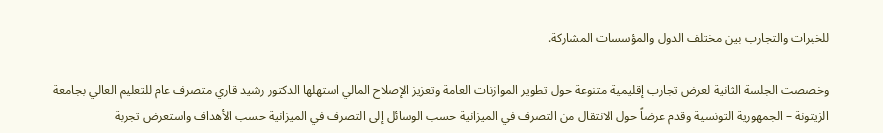للخبرات والتجارب بين مختلف الدول والمؤسسات المشاركة.

وخصصت الجلسة الثانية لعرض تجارب إقليمية متنوعة حول تطوير الموازنات العامة وتعزيز الإصلاح المالي استهلها الدكتور رشيد قاري متصرف عام للتعليم العالي بجامعة الزيتونة – الجمهورية التونسية وقدم عرضاً حول الانتقال من التصرف في الميزانية حسب الوسائل إلى التصرف في الميزانية حسب الأهداف واستعرض تجربة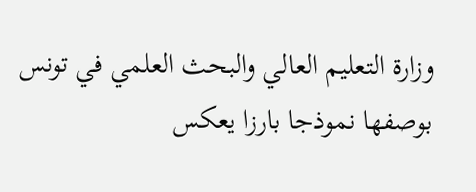وزارة التعليم العالي والبحث العلمي في تونس بوصفها نموذجا بارزا يعكس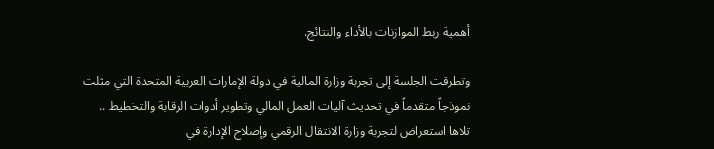أهمية ربط الموازنات بالأداء والنتائج.

وتطرقت الجلسة إلى تجربة وزارة المالية في دولة الإمارات العربية المتحدة التي مثلت نموذجاً متقدماً في تحديث آليات العمل المالي وتطوير أدوات الرقابة والتخطيط .. تلاها استعراض لتجربة وزارة الانتقال الرقمي وإصلاح الإدارة في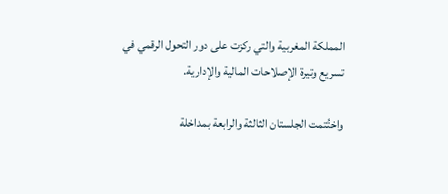المملكة المغربية والتي ركزت على دور التحول الرقمي في تسريع وتيرة الإصلاحات المالية والإدارية.

واختُتمت الجلستان الثالثة والرابعة بمداخلة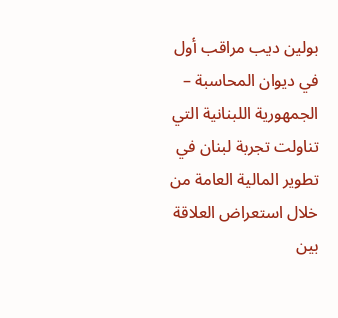بولين ديب مراقب أول في ديوان المحاسبة – الجمهورية اللبنانية التي تناولت تجربة لبنان في تطوير المالية العامة من خلال استعراض العلاقة بين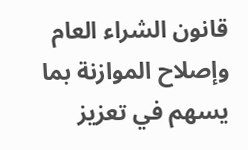قانون الشراء العام وإصلاح الموازنة بما يسهم في تعزيز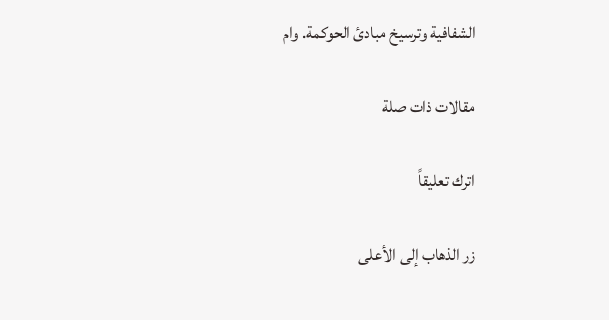الشفافية وترسيخ مبادئ الحوكمة. وام

مقالات ذات صلة

اترك تعليقاً

زر الذهاب إلى الأعلى